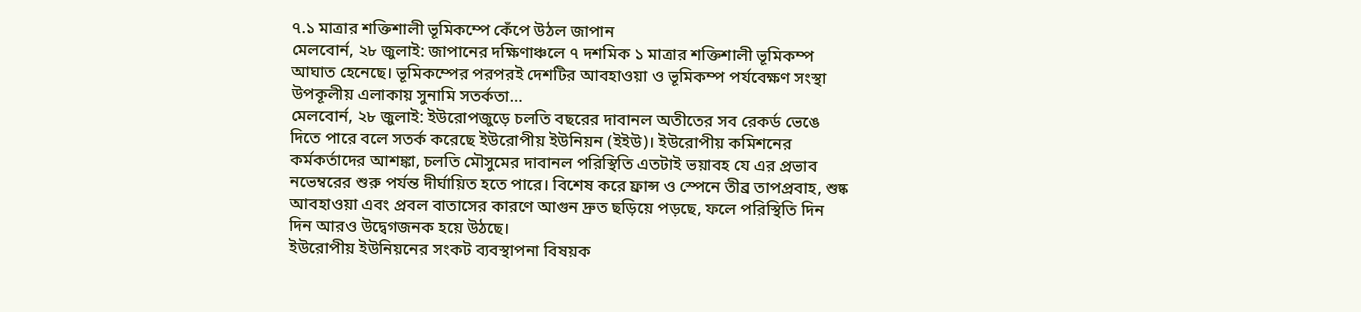৭.১ মাত্রার শক্তিশালী ভূমিকম্পে কেঁপে উঠল জাপান
মেলবোর্ন, ২৮ জুলাই: জাপানের দক্ষিণাঞ্চলে ৭ দশমিক ১ মাত্রার শক্তিশালী ভূমিকম্প আঘাত হেনেছে। ভূমিকম্পের পরপরই দেশটির আবহাওয়া ও ভূমিকম্প পর্যবেক্ষণ সংস্থা উপকূলীয় এলাকায় সুনামি সতর্কতা…
মেলবোর্ন, ২৮ জুলাই: ইউরোপজুড়ে চলতি বছরের দাবানল অতীতের সব রেকর্ড ভেঙে দিতে পারে বলে সতর্ক করেছে ইউরোপীয় ইউনিয়ন (ইইউ)। ইউরোপীয় কমিশনের কর্মকর্তাদের আশঙ্কা, চলতি মৌসুমের দাবানল পরিস্থিতি এতটাই ভয়াবহ যে এর প্রভাব নভেম্বরের শুরু পর্যন্ত দীর্ঘায়িত হতে পারে। বিশেষ করে ফ্রান্স ও স্পেনে তীব্র তাপপ্রবাহ, শুষ্ক আবহাওয়া এবং প্রবল বাতাসের কারণে আগুন দ্রুত ছড়িয়ে পড়ছে, ফলে পরিস্থিতি দিন দিন আরও উদ্বেগজনক হয়ে উঠছে।
ইউরোপীয় ইউনিয়নের সংকট ব্যবস্থাপনা বিষয়ক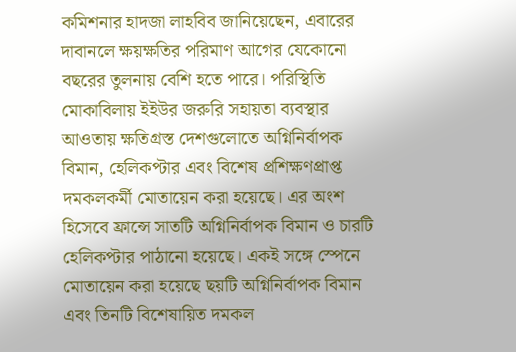কমিশনার হাদজা লাহবিব জানিয়েছেন, এবারের দাবানলে ক্ষয়ক্ষতির পরিমাণ আগের যেকোনো বছরের তুলনায় বেশি হতে পারে। পরিস্থিতি মোকাবিলায় ইইউর জরুরি সহায়তা ব্যবস্থার আওতায় ক্ষতিগ্রস্ত দেশগুলোতে অগ্নিনির্বাপক বিমান, হেলিকপ্টার এবং বিশেষ প্রশিক্ষণপ্রাপ্ত দমকলকর্মী মোতায়েন করা হয়েছে। এর অংশ হিসেবে ফ্রান্সে সাতটি অগ্নিনির্বাপক বিমান ও চারটি হেলিকপ্টার পাঠানো হয়েছে। একই সঙ্গে স্পেনে মোতায়েন করা হয়েছে ছয়টি অগ্নিনির্বাপক বিমান এবং তিনটি বিশেষায়িত দমকল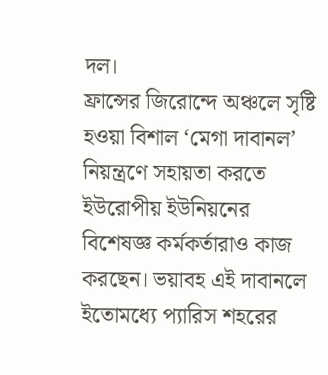দল।
ফ্রান্সের জিরোন্দে অঞ্চলে সৃষ্টি হওয়া বিশাল ‘মেগা দাবানল’ নিয়ন্ত্রণে সহায়তা করতে ইউরোপীয় ইউনিয়নের বিশেষজ্ঞ কর্মকর্তারাও কাজ করছেন। ভয়াবহ এই দাবানলে ইতোমধ্যে প্যারিস শহরের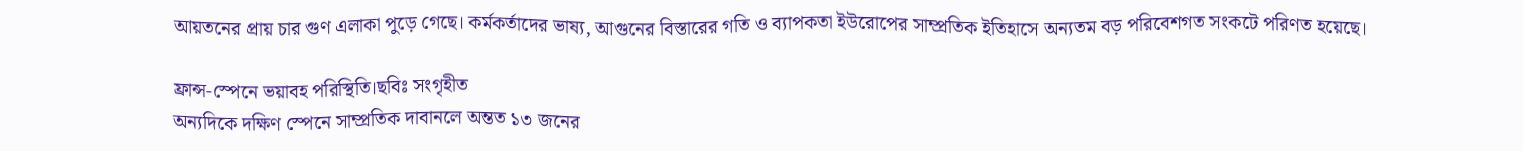আয়তনের প্রায় চার গুণ এলাকা পুড়ে গেছে। কর্মকর্তাদের ভাষ্য, আগুনের বিস্তারের গতি ও ব্যাপকতা ইউরোপের সাম্প্রতিক ইতিহাসে অন্যতম বড় পরিবেশগত সংকটে পরিণত হয়েছে।

ফ্রান্স-স্পেনে ভয়াবহ পরিস্থিতি।ছবিঃ সংগৃহীত
অন্যদিকে দক্ষিণ স্পেনে সাম্প্রতিক দাবানলে অন্তত ১৩ জনের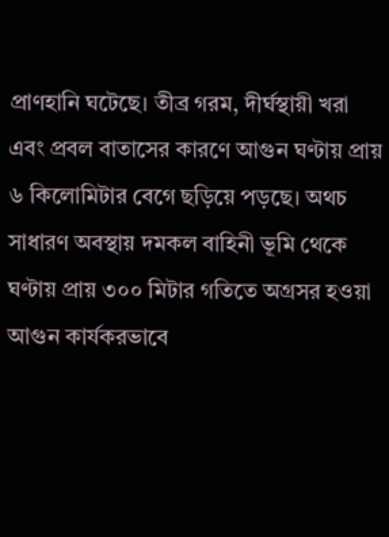প্রাণহানি ঘটেছে। তীব্র গরম, দীর্ঘস্থায়ী খরা এবং প্রবল বাতাসের কারণে আগুন ঘণ্টায় প্রায় ৬ কিলোমিটার বেগে ছড়িয়ে পড়ছে। অথচ সাধারণ অবস্থায় দমকল বাহিনী ভূমি থেকে ঘণ্টায় প্রায় ৩০০ মিটার গতিতে অগ্রসর হওয়া আগুন কার্যকরভাবে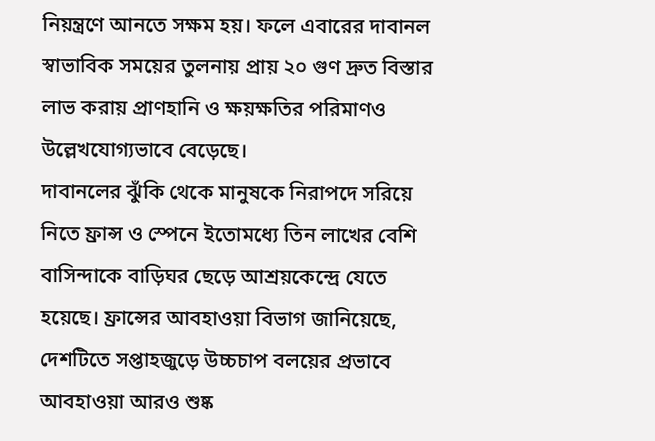নিয়ন্ত্রণে আনতে সক্ষম হয়। ফলে এবারের দাবানল স্বাভাবিক সময়ের তুলনায় প্রায় ২০ গুণ দ্রুত বিস্তার লাভ করায় প্রাণহানি ও ক্ষয়ক্ষতির পরিমাণও উল্লেখযোগ্যভাবে বেড়েছে।
দাবানলের ঝুঁকি থেকে মানুষকে নিরাপদে সরিয়ে নিতে ফ্রান্স ও স্পেনে ইতোমধ্যে তিন লাখের বেশি বাসিন্দাকে বাড়িঘর ছেড়ে আশ্রয়কেন্দ্রে যেতে হয়েছে। ফ্রান্সের আবহাওয়া বিভাগ জানিয়েছে, দেশটিতে সপ্তাহজুড়ে উচ্চচাপ বলয়ের প্রভাবে আবহাওয়া আরও শুষ্ক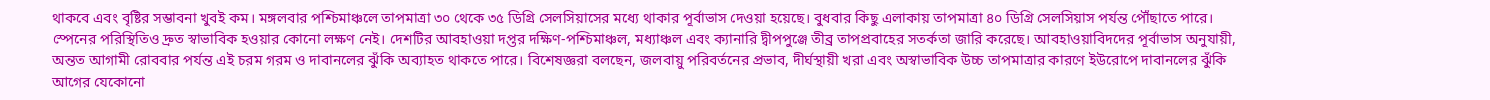থাকবে এবং বৃষ্টির সম্ভাবনা খুবই কম। মঙ্গলবার পশ্চিমাঞ্চলে তাপমাত্রা ৩০ থেকে ৩৫ ডিগ্রি সেলসিয়াসের মধ্যে থাকার পূর্বাভাস দেওয়া হয়েছে। বুধবার কিছু এলাকায় তাপমাত্রা ৪০ ডিগ্রি সেলসিয়াস পর্যন্ত পৌঁছাতে পারে।
স্পেনের পরিস্থিতিও দ্রুত স্বাভাবিক হওয়ার কোনো লক্ষণ নেই। দেশটির আবহাওয়া দপ্তর দক্ষিণ-পশ্চিমাঞ্চল, মধ্যাঞ্চল এবং ক্যানারি দ্বীপপুঞ্জে তীব্র তাপপ্রবাহের সতর্কতা জারি করেছে। আবহাওয়াবিদদের পূর্বাভাস অনুযায়ী, অন্তত আগামী রোববার পর্যন্ত এই চরম গরম ও দাবানলের ঝুঁকি অব্যাহত থাকতে পারে। বিশেষজ্ঞরা বলছেন, জলবায়ু পরিবর্তনের প্রভাব, দীর্ঘস্থায়ী খরা এবং অস্বাভাবিক উচ্চ তাপমাত্রার কারণে ইউরোপে দাবানলের ঝুঁকি আগের যেকোনো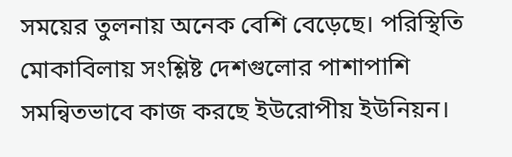সময়ের তুলনায় অনেক বেশি বেড়েছে। পরিস্থিতি মোকাবিলায় সংশ্লিষ্ট দেশগুলোর পাশাপাশি সমন্বিতভাবে কাজ করছে ইউরোপীয় ইউনিয়ন।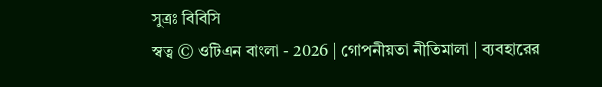সুত্রঃ বিবিসি
স্বত্ব © ওটিএন বাংলা - 2026 | গোপনীয়তা নীতিমালা | ব্যবহারের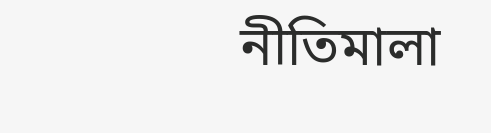নীতিমালা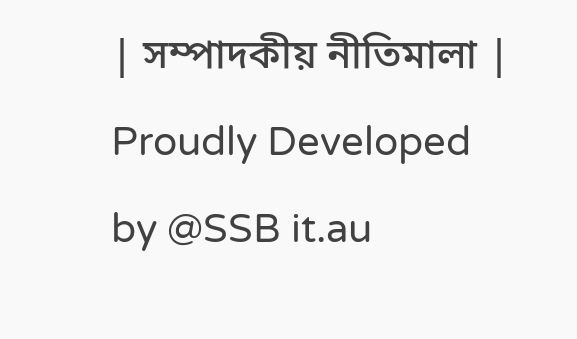| সম্পাদকীয় নীতিমালা | Proudly Developed by @SSB it.au